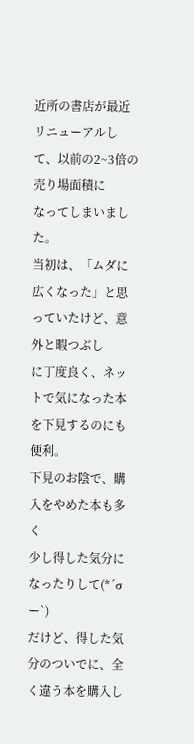近所の書店が最近リニューアルして、以前の2~3倍の売り場面積に
なってしまいました。
当初は、「ムダに広くなった」と思っていたけど、意外と暇つぶし
に丁度良く、ネットで気になった本を下見するのにも便利。
下見のお陰で、購入をやめた本も多く
少し得した気分になったりして(*´σー`)
だけど、得した気分のついでに、全く違う本を購入し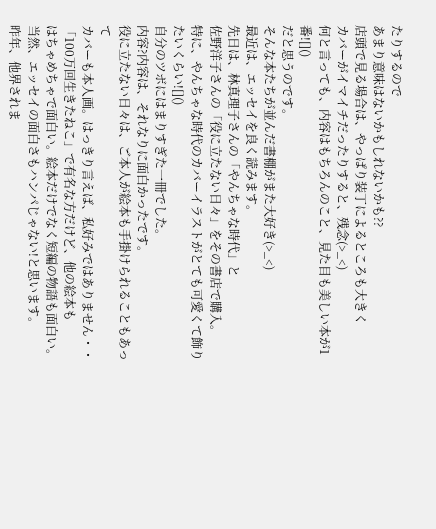たりするので
あまり意味はないかもしれないかも??
店頭で見る場合は、やっぱり装丁によるところも大きく
カバーがイマイチだったりすると、残念(>_<)
何と言っても、内容はもちろんのこと、見た目も美しい本が1番![]()
だと思うのです。
そんな本たちが並んだ書棚がまた大好き(>_<)
最近は、エッセイを良く読みます。
先日は、林真理子さんの「やんちゃな時代」と
佐野洋子さんの「役に立たない日々」をその書店で購入。
特に、やんちゃな時代のカバーイラストがとても可愛くて飾りたいくらい![]()
自分のツボにはまりすぎた一冊でした。
内容?内容は、それなりに面白かったです。
役に立たない日々は、ご本人が絵本も手掛けられることもあって
カバーも本人画。はっきり言えば、私好みではありません・・
「100万回生きたねこ」で有名な方だけど、他の絵本も
はちゃめちゃで面白い。絵本だけでなく短編の物語も面白い。
当然、エッセイの面白さもハンパじゃない!と思います。
昨年、他界されま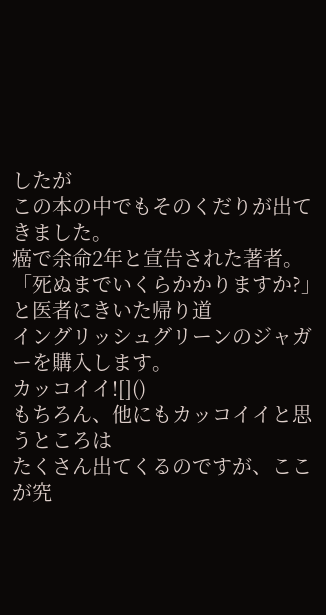したが
この本の中でもそのくだりが出てきました。
癌で余命2年と宣告された著者。
「死ぬまでいくらかかりますか?」と医者にきいた帰り道
イングリッシュグリーンのジャガーを購入します。
カッコイイ![]()
もちろん、他にもカッコイイと思うところは
たくさん出てくるのですが、ここが究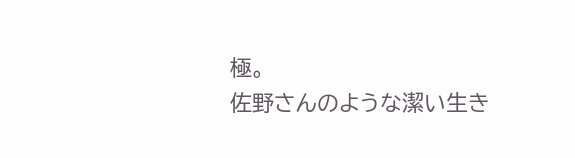極。
佐野さんのような潔い生き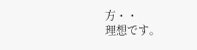方・・
理想です。